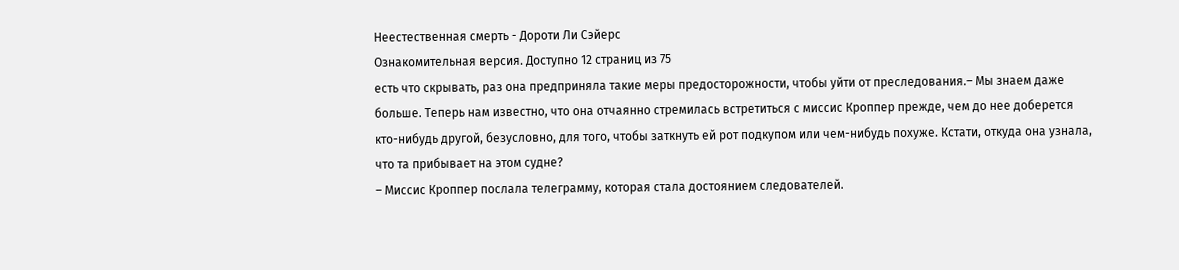Неестественная смерть - Дороти Ли Сэйерс
Ознакомительная версия. Доступно 12 страниц из 75
есть что скрывать, раз она предприняла такие меры предосторожности, чтобы уйти от преследования.– Мы знаем даже больше. Теперь нам известно, что она отчаянно стремилась встретиться с миссис Кроппер прежде, чем до нее доберется кто-нибудь другой, безусловно, для того, чтобы заткнуть ей рот подкупом или чем-нибудь похуже. Кстати, откуда она узнала, что та прибывает на этом судне?
– Миссис Кроппер послала телеграмму, которая стала достоянием следователей.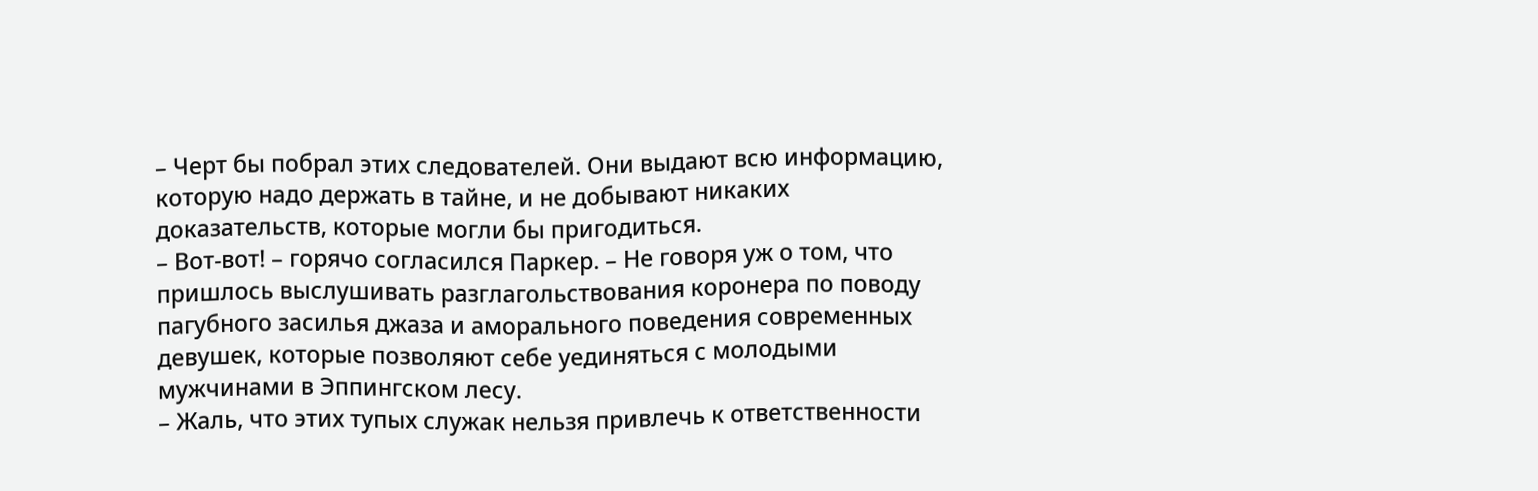– Черт бы побрал этих следователей. Они выдают всю информацию, которую надо держать в тайне, и не добывают никаких доказательств, которые могли бы пригодиться.
– Вот-вот! – горячо согласился Паркер. – Не говоря уж о том, что пришлось выслушивать разглагольствования коронера по поводу пагубного засилья джаза и аморального поведения современных девушек, которые позволяют себе уединяться с молодыми мужчинами в Эппингском лесу.
– Жаль, что этих тупых служак нельзя привлечь к ответственности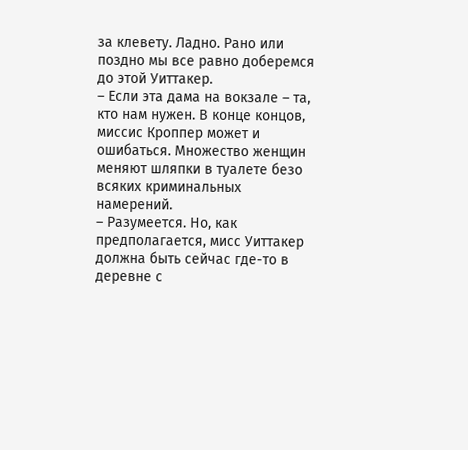за клевету. Ладно. Рано или поздно мы все равно доберемся до этой Уиттакер.
– Если эта дама на вокзале – та, кто нам нужен. В конце концов, миссис Кроппер может и ошибаться. Множество женщин меняют шляпки в туалете безо всяких криминальных намерений.
– Разумеется. Но, как предполагается, мисс Уиттакер должна быть сейчас где-то в деревне с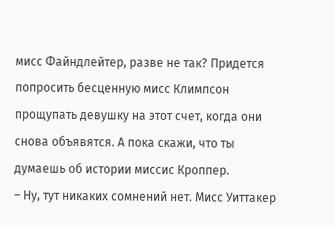мисс Файндлейтер, разве не так? Придется попросить бесценную мисс Климпсон прощупать девушку на этот счет, когда они снова объявятся. А пока скажи, что ты думаешь об истории миссис Кроппер.
– Ну, тут никаких сомнений нет. Мисс Уиттакер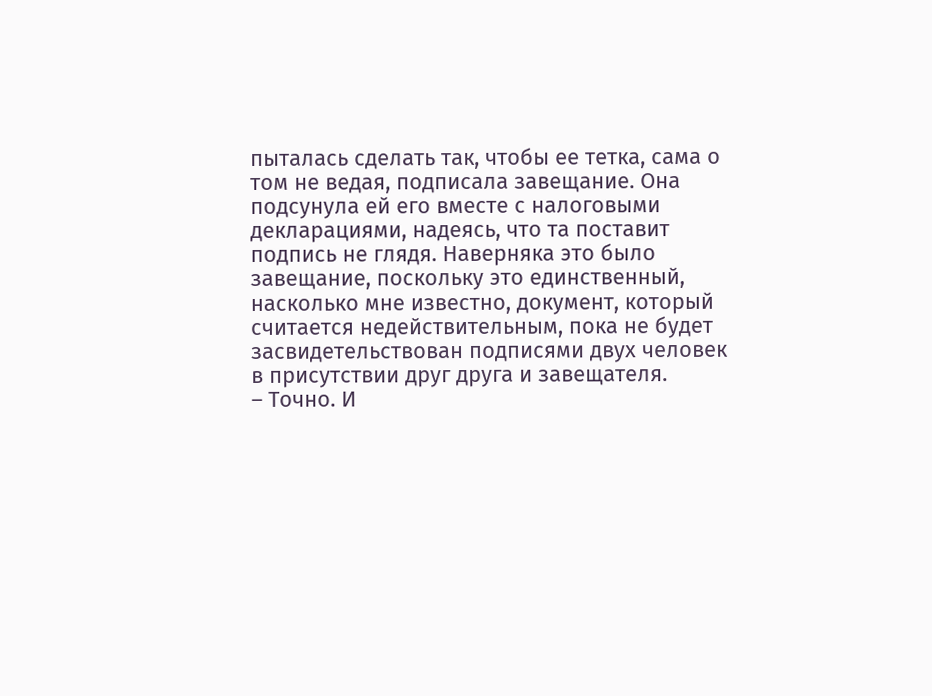пыталась сделать так, чтобы ее тетка, сама о том не ведая, подписала завещание. Она подсунула ей его вместе с налоговыми декларациями, надеясь, что та поставит подпись не глядя. Наверняка это было завещание, поскольку это единственный, насколько мне известно, документ, который считается недействительным, пока не будет засвидетельствован подписями двух человек в присутствии друг друга и завещателя.
– Точно. И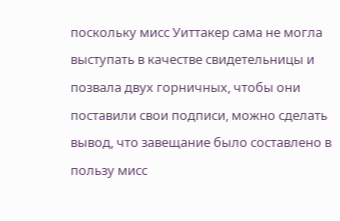поскольку мисс Уиттакер сама не могла выступать в качестве свидетельницы и позвала двух горничных, чтобы они поставили свои подписи, можно сделать вывод, что завещание было составлено в пользу мисс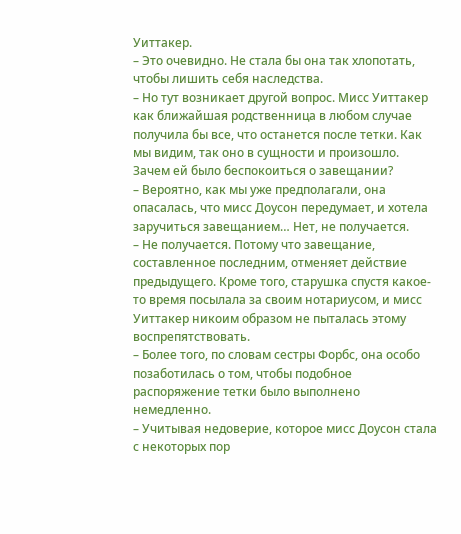Уиттакер.
– Это очевидно. Не стала бы она так хлопотать, чтобы лишить себя наследства.
– Но тут возникает другой вопрос. Мисс Уиттакер как ближайшая родственница в любом случае получила бы все, что останется после тетки. Как мы видим, так оно в сущности и произошло. Зачем ей было беспокоиться о завещании?
– Вероятно, как мы уже предполагали, она опасалась, что мисс Доусон передумает, и хотела заручиться завещанием… Нет, не получается.
– Не получается. Потому что завещание, составленное последним, отменяет действие предыдущего. Кроме того, старушка спустя какое-то время посылала за своим нотариусом, и мисс Уиттакер никоим образом не пыталась этому воспрепятствовать.
– Более того, по словам сестры Форбс, она особо позаботилась о том, чтобы подобное распоряжение тетки было выполнено немедленно.
– Учитывая недоверие, которое мисс Доусон стала с некоторых пор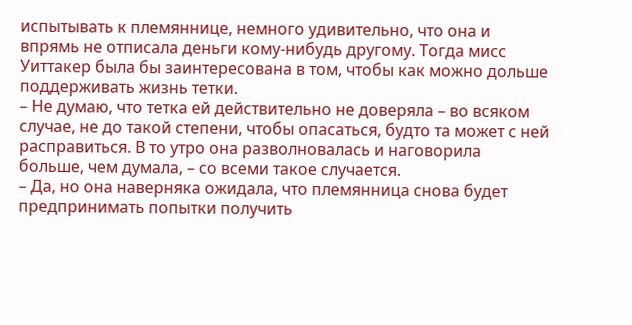испытывать к племяннице, немного удивительно, что она и впрямь не отписала деньги кому-нибудь другому. Тогда мисс Уиттакер была бы заинтересована в том, чтобы как можно дольше поддерживать жизнь тетки.
– Не думаю, что тетка ей действительно не доверяла – во всяком случае, не до такой степени, чтобы опасаться, будто та может с ней расправиться. В то утро она разволновалась и наговорила больше, чем думала, – со всеми такое случается.
– Да, но она наверняка ожидала, что племянница снова будет предпринимать попытки получить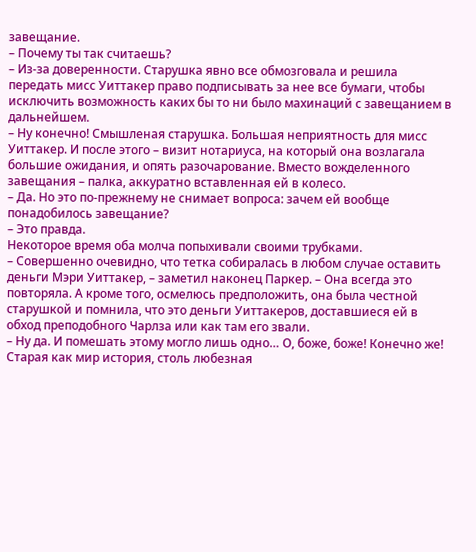завещание.
– Почему ты так считаешь?
– Из-за доверенности. Старушка явно все обмозговала и решила передать мисс Уиттакер право подписывать за нее все бумаги, чтобы исключить возможность каких бы то ни было махинаций с завещанием в дальнейшем.
– Ну конечно! Смышленая старушка. Большая неприятность для мисс Уиттакер. И после этого – визит нотариуса, на который она возлагала большие ожидания, и опять разочарование. Вместо вожделенного завещания – палка, аккуратно вставленная ей в колесо.
– Да. Но это по-прежнему не снимает вопроса: зачем ей вообще понадобилось завещание?
– Это правда.
Некоторое время оба молча попыхивали своими трубками.
– Совершенно очевидно, что тетка собиралась в любом случае оставить деньги Мэри Уиттакер, – заметил наконец Паркер. – Она всегда это повторяла. А кроме того, осмелюсь предположить, она была честной старушкой и помнила, что это деньги Уиттакеров, доставшиеся ей в обход преподобного Чарлза или как там его звали.
– Ну да. И помешать этому могло лишь одно… О, боже, боже! Конечно же! Старая как мир история, столь любезная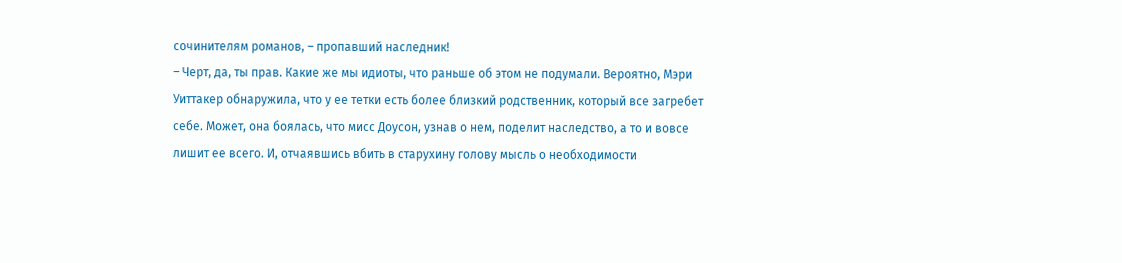сочинителям романов, – пропавший наследник!
– Черт, да, ты прав. Какие же мы идиоты, что раньше об этом не подумали. Вероятно, Мэри Уиттакер обнаружила, что у ее тетки есть более близкий родственник, который все загребет себе. Может, она боялась, что мисс Доусон, узнав о нем, поделит наследство, а то и вовсе лишит ее всего. И, отчаявшись вбить в старухину голову мысль о необходимости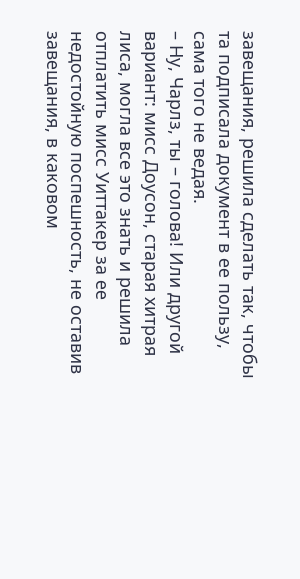завещания, решила сделать так, чтобы та подписала документ в ее пользу, сама того не ведая.
– Ну, Чарлз, ты – голова! Или другой вариант: мисс Доусон, старая хитрая лиса, могла все это знать и решила отплатить мисс Уиттакер за ее недостойную поспешность, не оставив завещания, в каковом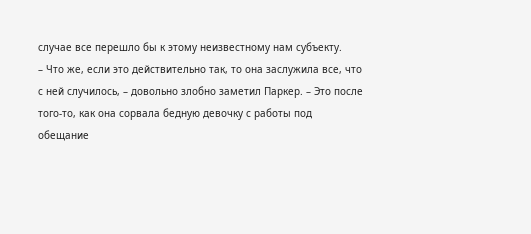случае все перешло бы к этому неизвестному нам субъекту.
– Что же, если это действительно так, то она заслужила все, что с ней случилось, – довольно злобно заметил Паркер. – Это после того-то, как она сорвала бедную девочку с работы под обещание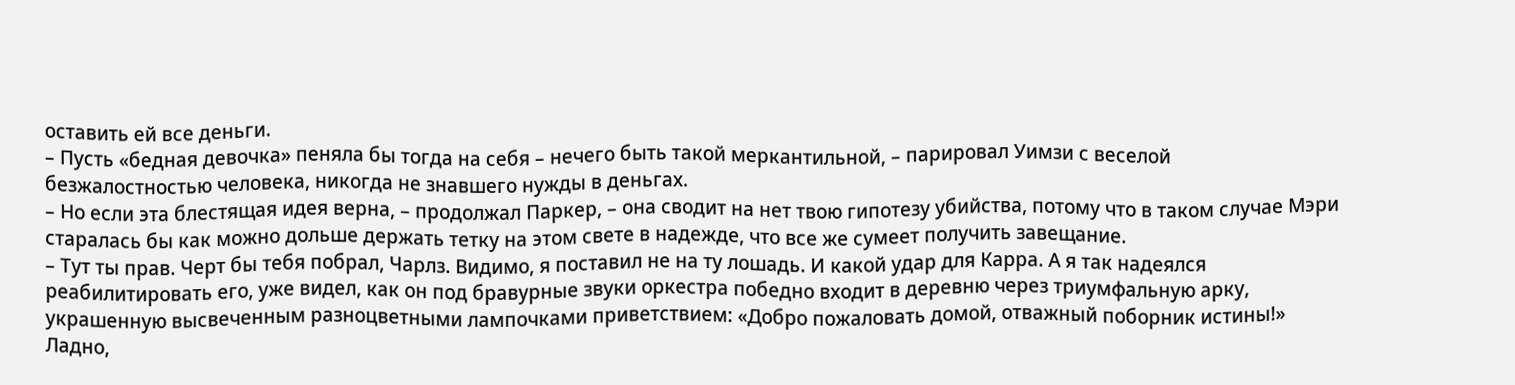оставить ей все деньги.
– Пусть «бедная девочка» пеняла бы тогда на себя – нечего быть такой меркантильной, – парировал Уимзи с веселой безжалостностью человека, никогда не знавшего нужды в деньгах.
– Но если эта блестящая идея верна, – продолжал Паркер, – она сводит на нет твою гипотезу убийства, потому что в таком случае Мэри старалась бы как можно дольше держать тетку на этом свете в надежде, что все же сумеет получить завещание.
– Тут ты прав. Черт бы тебя побрал, Чарлз. Видимо, я поставил не на ту лошадь. И какой удар для Карра. А я так надеялся реабилитировать его, уже видел, как он под бравурные звуки оркестра победно входит в деревню через триумфальную арку, украшенную высвеченным разноцветными лампочками приветствием: «Добро пожаловать домой, отважный поборник истины!» Ладно,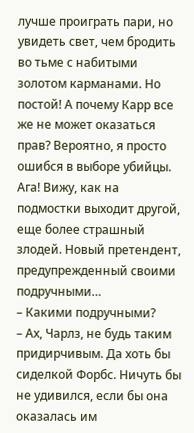лучше проиграть пари, но увидеть свет, чем бродить во тьме с набитыми золотом карманами. Но постой! А почему Карр все же не может оказаться прав? Вероятно, я просто ошибся в выборе убийцы. Ага! Вижу, как на подмостки выходит другой, еще более страшный злодей. Новый претендент, предупрежденный своими подручными…
– Какими подручными?
– Ах, Чарлз, не будь таким придирчивым. Да хоть бы сиделкой Форбс. Ничуть бы не удивился, если бы она оказалась им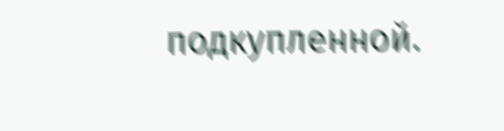подкупленной.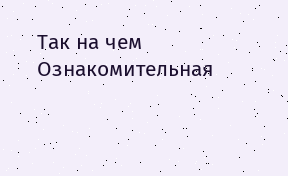Так на чем
Ознакомительная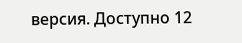версия. Доступно 12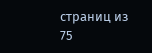страниц из 75